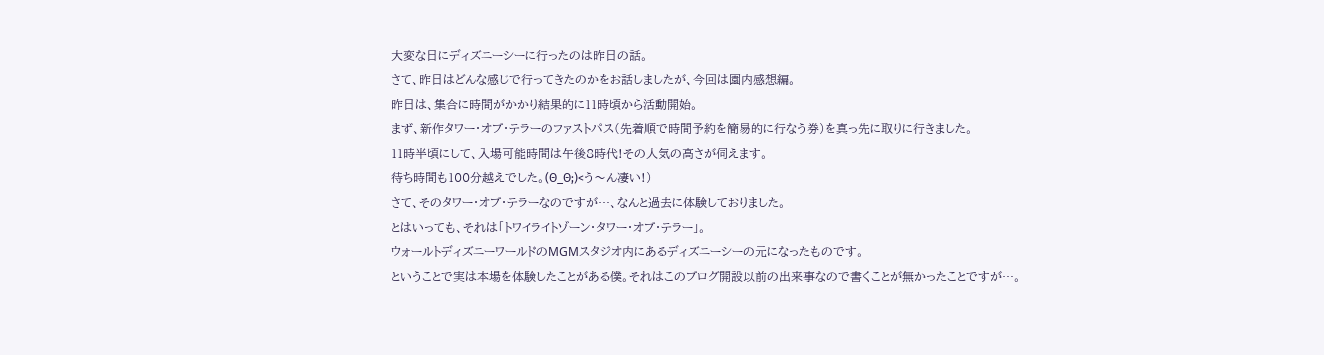大変な日にディズニーシーに行ったのは昨日の話。
さて、昨日はどんな感じで行ってきたのかをお話しましたが、今回は園内感想編。
昨日は、集合に時間がかかり結果的に11時頃から活動開始。
まず、新作タワー・オブ・テラーのファストパス(先着順で時間予約を簡易的に行なう券)を真っ先に取りに行きました。
11時半頃にして、入場可能時間は午後8時代!その人気の高さが伺えます。
待ち時間も100分越えでした。(Θ_Θ;)<う〜ん凄い!)
さて、そのタワー・オブ・テラーなのですが…、なんと過去に体験しておりました。
とはいっても、それは「トワイライトゾーン・タワー・オブ・テラー」。
ウォールトディズニーワールドのMGMスタジオ内にあるディズニーシーの元になったものです。
ということで実は本場を体験したことがある僕。それはこのブログ開設以前の出来事なので書くことが無かったことですが…。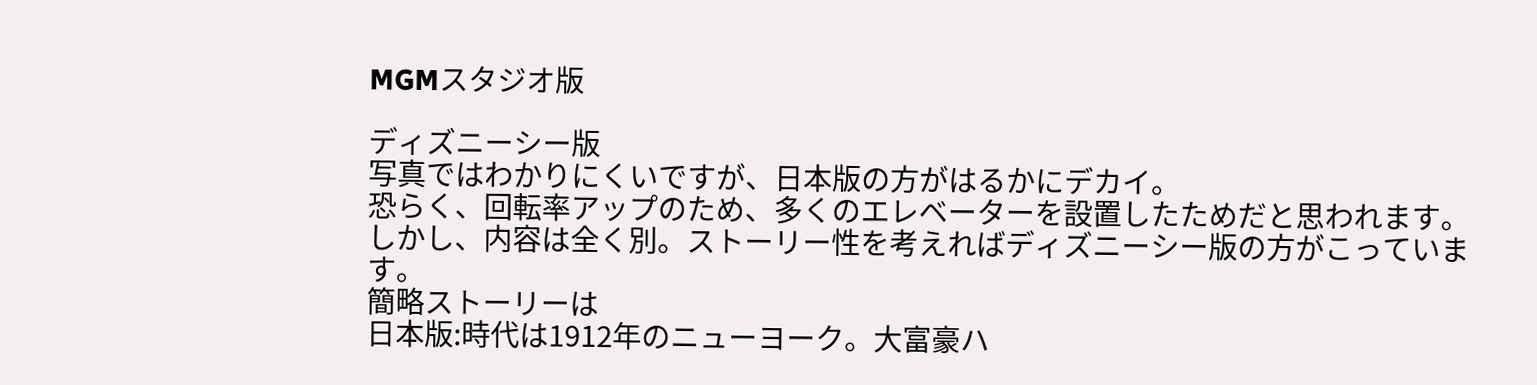MGMスタジオ版

ディズニーシー版
写真ではわかりにくいですが、日本版の方がはるかにデカイ。
恐らく、回転率アップのため、多くのエレベーターを設置したためだと思われます。
しかし、内容は全く別。ストーリー性を考えればディズニーシー版の方がこっています。
簡略ストーリーは
日本版:時代は1912年のニューヨーク。大富豪ハ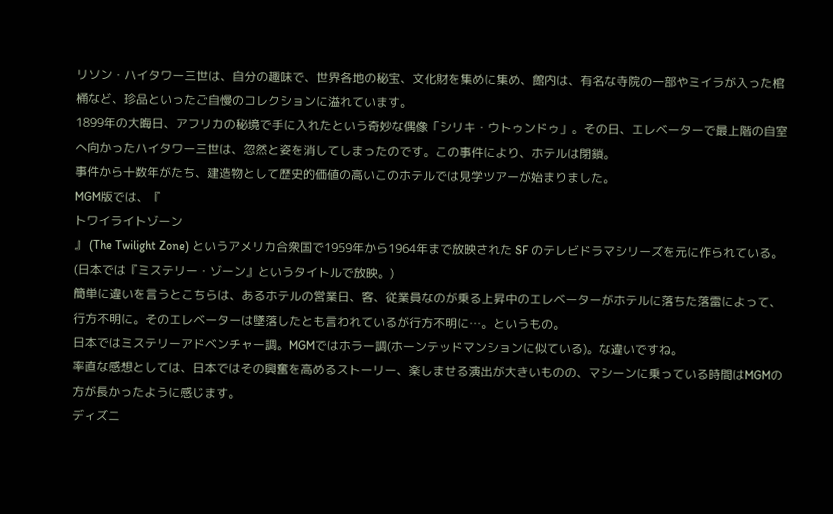リソン・ハイタワー三世は、自分の趣味で、世界各地の秘宝、文化財を集めに集め、館内は、有名な寺院の一部やミイラが入った棺桶など、珍品といったご自慢のコレクションに溢れています。
1899年の大晦日、アフリカの秘境で手に入れたという奇妙な偶像「シリキ・ウトゥンドゥ」。その日、エレベーターで最上階の自室へ向かったハイタワー三世は、忽然と姿を消してしまったのです。この事件により、ホテルは閉鎖。
事件から十数年がたち、建造物として歴史的価値の高いこのホテルでは見学ツアーが始まりました。
MGM版では、『
トワイライトゾーン
』 (The Twilight Zone) というアメリカ合衆国で1959年から1964年まで放映された SF のテレビドラマシリーズを元に作られている。(日本では『ミステリー・ゾーン』というタイトルで放映。)
簡単に違いを言うとこちらは、あるホテルの営業日、客、従業員なのが乗る上昇中のエレベーターがホテルに落ちた落雷によって、行方不明に。そのエレベーターは墜落したとも言われているが行方不明に…。というもの。
日本ではミステリーアドベンチャー調。MGMではホラー調(ホーンテッドマンションに似ている)。な違いですね。
率直な感想としては、日本ではその興奮を高めるストーリー、楽しませる演出が大きいものの、マシーンに乗っている時間はMGMの方が長かったように感じます。
ディズニ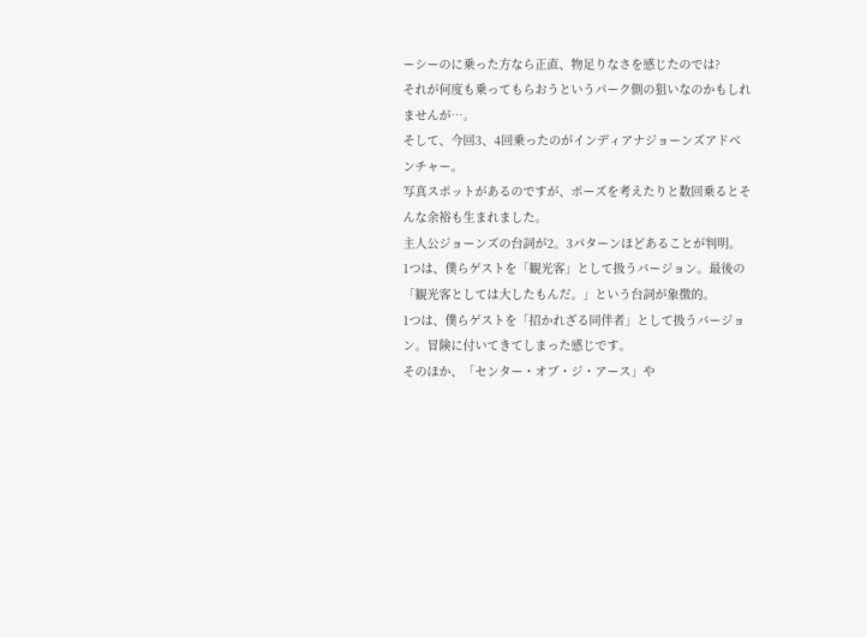ーシーのに乗った方なら正直、物足りなさを感じたのでは?
それが何度も乗ってもらおうというパーク側の狙いなのかもしれませんが…。
そして、今回3、4回乗ったのがインディアナジョーンズアドベンチャー。
写真スポットがあるのですが、ポーズを考えたりと数回乗るとそんな余裕も生まれました。
主人公ジョーンズの台詞が2。3パターンほどあることが判明。
1つは、僕らゲストを「観光客」として扱うバージョン。最後の「観光客としては大したもんだ。」という台詞が象徴的。
1つは、僕らゲストを「招かれざる同伴者」として扱うバージョン。冒険に付いてきてしまった感じです。
そのほか、「センター・オブ・ジ・アース」や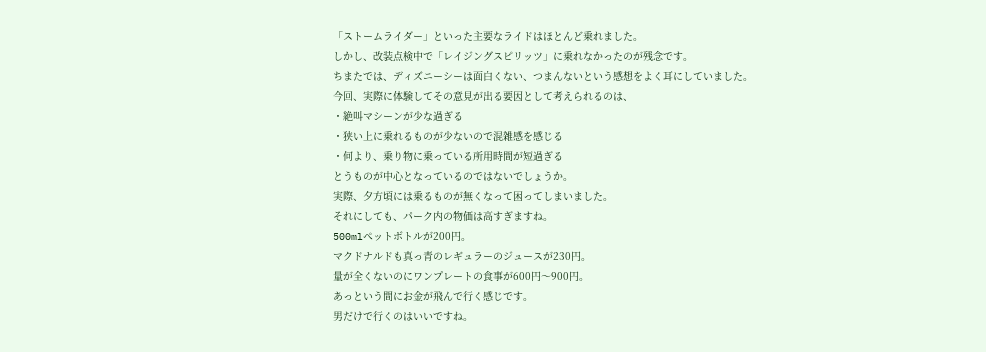「ストームライダー」といった主要なライドはほとんど乗れました。
しかし、改装点検中で「レイジングスピリッツ」に乗れなかったのが残念です。
ちまたでは、ディズニーシーは面白くない、つまんないという感想をよく耳にしていました。
今回、実際に体験してその意見が出る要因として考えられるのは、
・絶叫マシーンが少な過ぎる
・狭い上に乗れるものが少ないので混雑感を感じる
・何より、乗り物に乗っている所用時間が短過ぎる
とうものが中心となっているのではないでしょうか。
実際、夕方頃には乗るものが無くなって困ってしまいました。
それにしても、パーク内の物価は高すぎますね。
500mlペットボトルが200円。
マクドナルドも真っ青のレギュラーのジュースが230円。
量が全くないのにワンプレートの食事が600円〜900円。
あっという間にお金が飛んで行く感じです。
男だけで行くのはいいですね。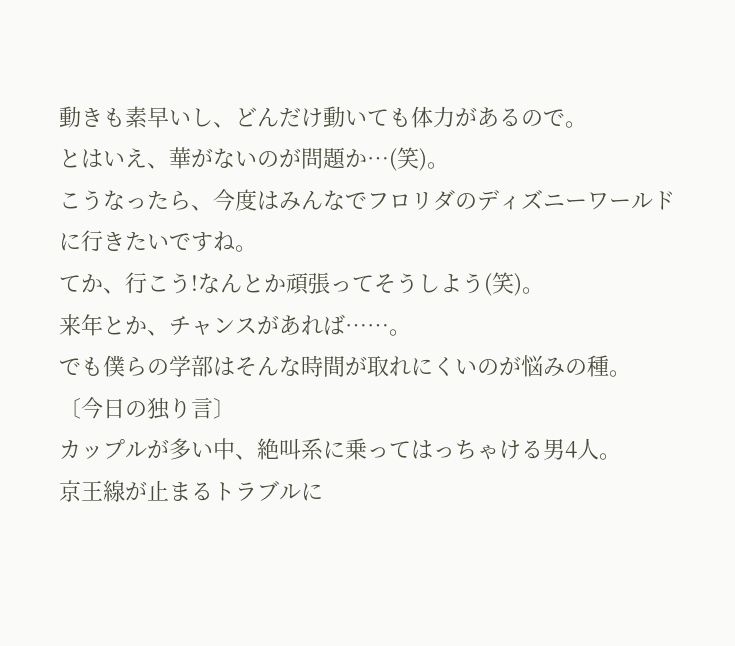動きも素早いし、どんだけ動いても体力があるので。
とはいえ、華がないのが問題か…(笑)。
こうなったら、今度はみんなでフロリダのディズニーワールドに行きたいですね。
てか、行こう!なんとか頑張ってそうしよう(笑)。
来年とか、チャンスがあれば……。
でも僕らの学部はそんな時間が取れにくいのが悩みの種。
〔今日の独り言〕
カップルが多い中、絶叫系に乗ってはっちゃける男4人。
京王線が止まるトラブルに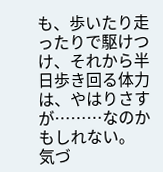も、歩いたり走ったりで駆けつけ、それから半日歩き回る体力は、やはりさすが………なのかもしれない。
気づ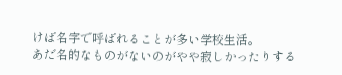けば名字で呼ばれることが多い学校生活。
あだ名的なものがないのがやや寂しかったりする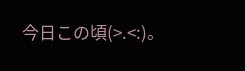今日この頃(>.<:)。